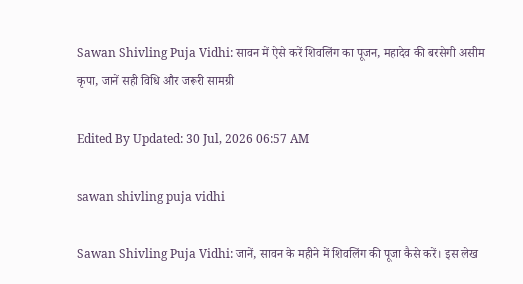Sawan Shivling Puja Vidhi: सावन में ऐसे करें शिवलिंग का पूजन, महादेव की बरसेगी असीम कृपा, जानें सही विधि और जरूरी सामग्री

Edited By Updated: 30 Jul, 2026 06:57 AM

sawan shivling puja vidhi

Sawan Shivling Puja Vidhi: जानें, सावन के महीने में शिवलिंग की पूजा कैसे करें। इस लेख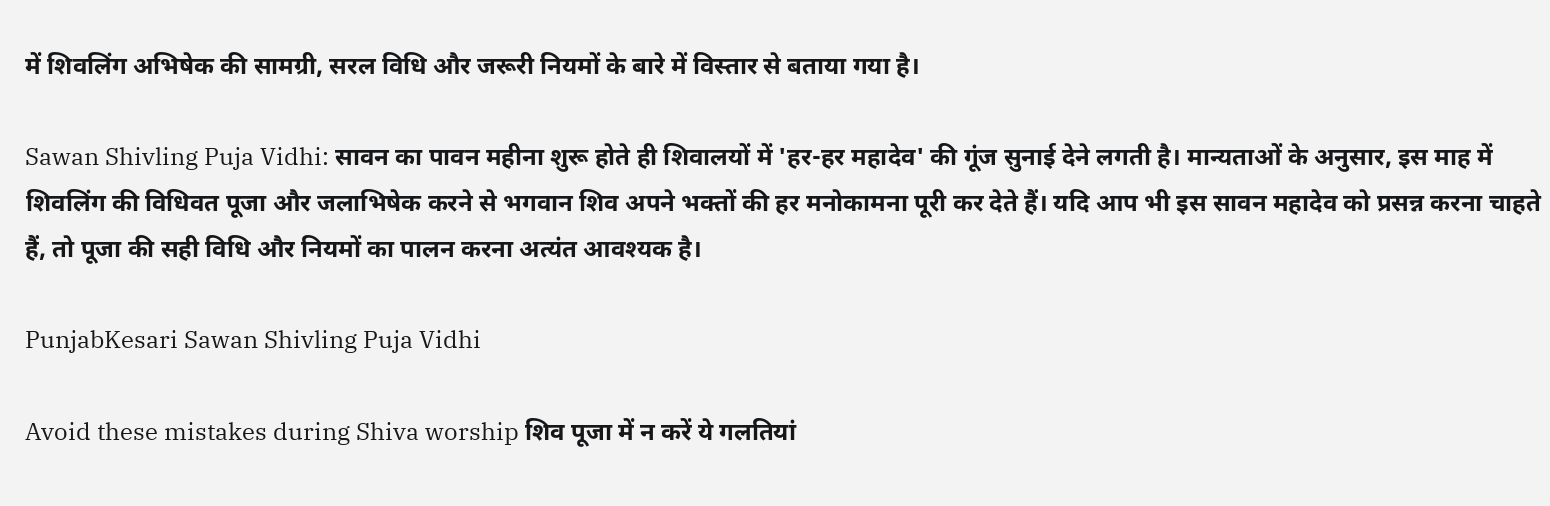में शिवलिंग अभिषेक की सामग्री, सरल विधि और जरूरी नियमों के बारे में विस्तार से बताया गया है।

Sawan Shivling Puja Vidhi: सावन का पावन महीना शुरू होते ही शिवालयों में 'हर-हर महादेव' की गूंज सुनाई देने लगती है। मान्यताओं के अनुसार, इस माह में शिवलिंग की विधिवत पूजा और जलाभिषेक करने से भगवान शिव अपने भक्तों की हर मनोकामना पूरी कर देते हैं। यदि आप भी इस सावन महादेव को प्रसन्न करना चाहते हैं, तो पूजा की सही विधि और नियमों का पालन करना अत्यंत आवश्यक है।

PunjabKesari Sawan Shivling Puja Vidhi

Avoid these mistakes during Shiva worship शिव पूजा में न करें ये गलतियां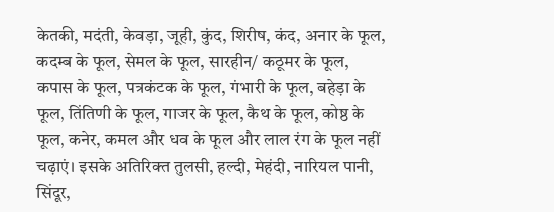केतकी, मदंती, केवड़ा, जूही, कुंद, शिरीष, कंद, अनार के फूल, कदम्ब के फूल, सेमल के फूल, सारहीन/ कठूमर के फूल, कपास के फूल, पत्रकंटक के फूल, गंभारी के फूल, बहेड़ा के फूल, तिंतिणी के फूल, गाजर के फूल, कैथ के फूल, कोष्ठ के फूल, कनेर, कमल और धव के फूल और लाल रंग के फूल नहीं चढ़ाएं। इसके अतिरिक्त तुलसी, हल्दी, मेहंदी, नारियल पानी, सिंदूर,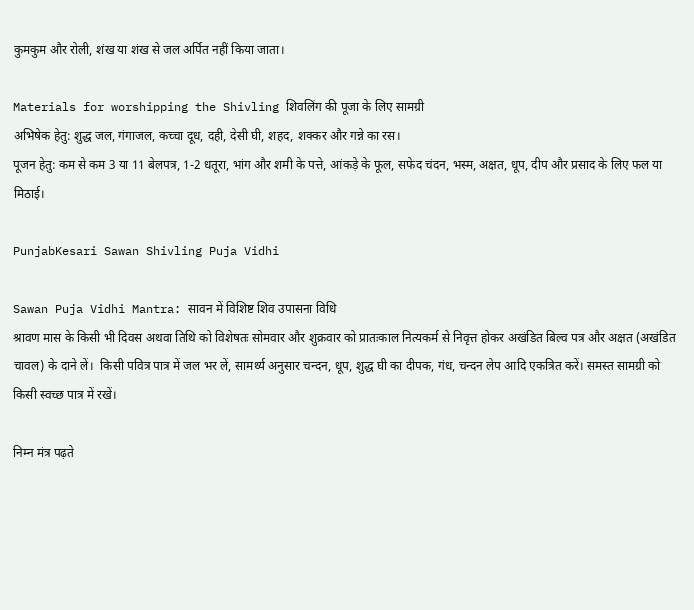कुमकुम और रोली, शंख या शंख से जल अर्पित नहीं किया जाता।

Materials for worshipping the Shivling शिवलिंग की पूजा के लिए सामग्री
अभिषेक हेतु: शुद्ध जल, गंगाजल, कच्चा दूध, दही, देसी घी, शहद, शक्कर और गन्ने का रस।
पूजन हेतु: कम से कम 3 या 11 बेलपत्र, 1-2 धतूरा, भांग और शमी के पत्ते, आंकड़े के फूल, सफेद चंदन, भस्म, अक्षत, धूप, दीप और प्रसाद के लिए फल या मिठाई।

PunjabKesari Sawan Shivling Puja Vidhi

Sawan Puja Vidhi Mantra: सावन में विशिष्ट शिव उपासना विधि
श्रावण मास के किसी भी दिवस अथवा तिथि को विशेषतः सोमवार और शुक्रवार को प्रातःकाल नित्यकर्म से निवृत्त होकर अखंडित बिल्व पत्र और अक्षत (अखंडित चावल) के दाने लें।  किसी पवित्र पात्र में जल भर लें, सामर्थ्य अनुसार चन्दन, धूप, शुद्ध घी का दीपक, गंध, चन्दन लेप आदि एकत्रित करें। समस्त सामग्री को किसी स्वच्छ पात्र में रखें।

निम्न मंत्र पढ़ते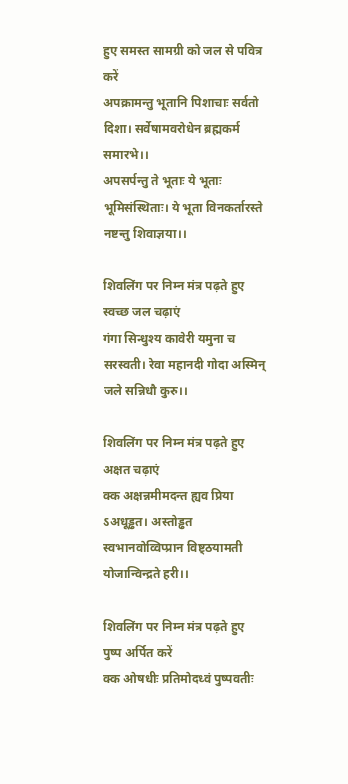हुए समस्त सामग्री को जल से पवित्र करें
अपक्रामन्तु भूतानि पिशाचाः सर्वतो दिशा। सर्वेषामवरोधेन ब्रह्मकर्म समारभे।।
अपसर्पन्तु ते भूताः ये भूताः भूमिसंस्थिताः। ये भूता विनकर्तारस्ते नष्टन्तु शिवाज्ञया।।

शिवलिंग पर निम्न मंत्र पढ़ते हुए स्वच्छ जल चढ़ाएं
गंगा सिन्धुश्य कावेरी यमुना च सरस्वती। रेवा महानदी गोदा अस्मिन्‌ जले सन्निधौ कुरु।।

शिवलिंग पर निम्न मंत्र पढ़ते हुए अक्षत चढ़ाएं
क्क अक्षन्नमीमदन्त ह्यव प्रिया ऽअधूड्ढत। अस्तोड्ढत स्वभानवोव्विप्प्रान विष्ट्ठयामती योजान्विन्द्रते हरी।।

शिवलिंग पर निम्न मंत्र पढ़ते हुए पुष्प अर्पित करें
क्क ओषधीः प्रतिमोदध्वं पुष्पवतीः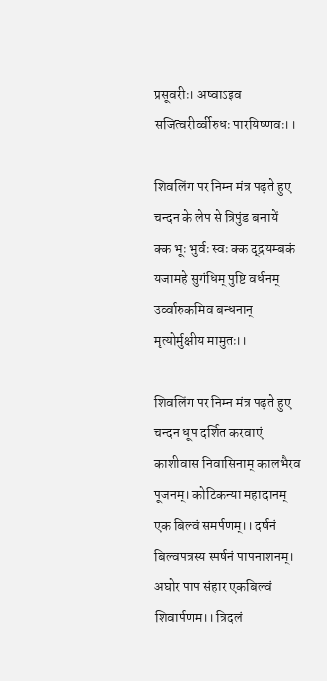प्रसूवरीः। अष्वाऽइव सजित्वरीर्व्वीरुधः पारयिष्णवः।।

शिवलिंग पर निम्न मंत्र पढ़ते हुए चन्दन के लेप से त्रिपुंड बनायें
क्क भूः भुर्वः स्वः क्क द्द्रयम्बकं यजामहे सुगंधिम्‌ पुष्टि वर्धनम्‌ उर्व्वारुकमिव बन्धनान्‌ मृत्योर्मुक्षीय मामुतः।।

शिवलिंग पर निम्न मंत्र पढ़ते हुए चन्दन धूप दर्शित करवाएं
काशीवास निवासिनाम्‌ कालभैरव पूजनम्‌। कोटिकन्या महादानम्‌ एक बिल्वं समर्पणम्‌।। दर्षनं बिल्वपत्रस्य स्पर्षनं पापनाशनम्‌। अघोर पाप संहार एकबिल्वं शिवार्पणम।। त्रिदलं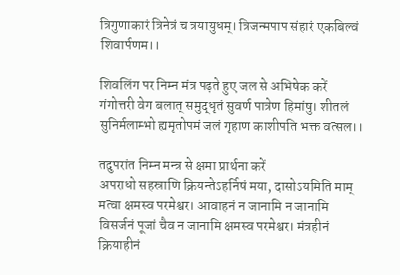त्रिगुणाकारं त्रिनेत्रं च त्रयायुधम्‌। त्रिजन्मपाप संहारं एकबिल्वं शिवार्पणम।।

शिवलिंग पर निम्न मंत्र पढ़ते हुए जल से अभिषेक करें
गंगोत्तरी वेग बलात्‌ समुद्धृतं सुवर्ण पात्रेण हिमांषु। शीतलं सुनिर्मलाम्भो ह्यमृतोपमं जलं गृहाण काशीपति भक्त वत्सल।।

तदुपरांत निम्न मन्त्र से क्षमा प्रार्थना करें
अपराधो सहस्राणि क्रियन्तेऽहर्निषं मया, दासोऽयमिति माम्‌ मत्वा क्षमस्व परमेश्वर। आवाहनं न जानामि न जानामि विसर्जनं पूजां चैव न जानामि क्षमस्व परमेश्वर। मंत्रहीनं क्रियाहीनं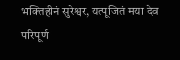भक्तिहीनं सुरेश्वर, यत्पूजितं मया देव परिपूर्ण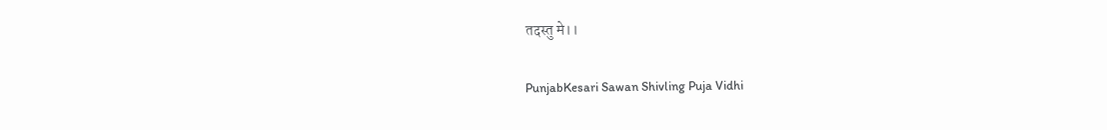तदस्तु मे।।

PunjabKesari Sawan Shivling Puja Vidhi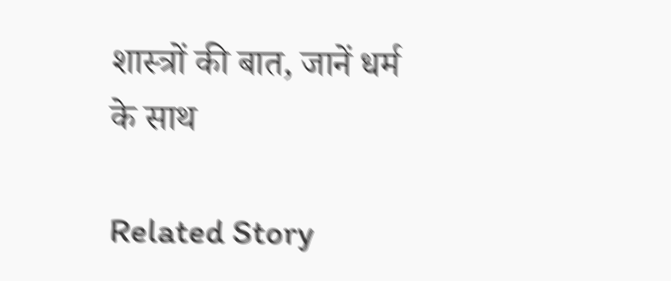शास्त्रों की बात, जानें धर्म के साथ

Related Story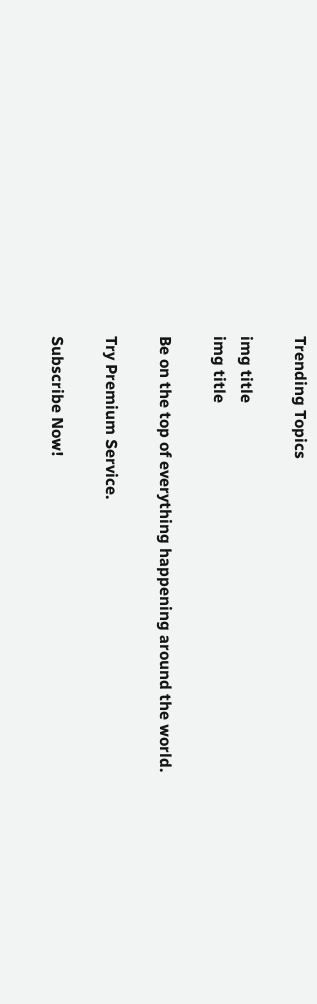Trending Topics

img title
img title

Be on the top of everything happening around the world.

Try Premium Service.

Subscribe Now!